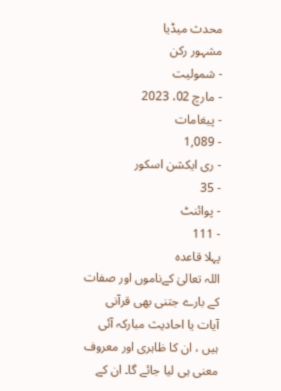محدث میڈیا
مشہور رکن
- شمولیت
- مارچ 02، 2023
- پیغامات
- 1,089
- ری ایکشن اسکور
- 35
- پوائنٹ
- 111
پہلا قاعدہ
اللہ تعالیٰ کےناموں اور صفات کے بارے جتنی بھی قرآنی آیات یا احادیث مبارکہ آئی ہیں ، ان کا ظاہری اور معروف معنی ہی لیا جائے گا۔ ان کے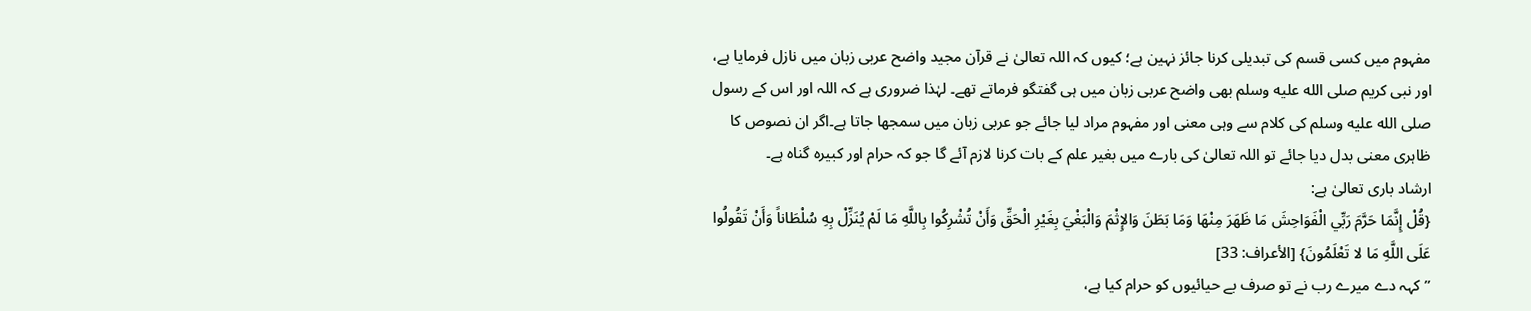مفہوم میں کسی قسم کی تبدیلی کرنا جائز نہین ہے؛ كيوں کہ اللہ تعالیٰ نے قرآن مجید واضح عربی زبان میں نازل فرمایا ہے، اور نبی کریم صلى الله عليه وسلم بھی واضح عربی زبان میں ہی گفتگو فرماتے تھے۔ لہٰذا ضروری ہے کہ اللہ اور اس کے رسول صلى الله عليه وسلم کی کلام سے وہی معنی اور مفہوم مراد لیا جائے جو عربی زبان میں سمجھا جاتا ہے۔اگر ان نصوص کا ظاہری معنی بدل دیا جائے تو اللہ تعالیٰ کی بارے میں بغیر علم کے بات کرنا لازم آئے گا جو کہ حرام اور کبیرہ گناہ ہے۔
ارشاد باری تعالیٰ ہے:
{قُلْ إِنَّمَا حَرَّمَ رَبِّي الْفَوَاحِشَ مَا ظَهَرَ مِنْهَا وَمَا بَطَنَ وَالإِثْمَ وَالْبَغْيَ بِغَيْرِ الْحَقِّ وَأَنْ تُشْرِكُوا بِاللَّهِ مَا لَمْ يُنَزِّلْ بِهِ سُلْطَاناً وَأَنْ تَقُولُوا عَلَى اللَّهِ مَا لا تَعْلَمُونَ} [الأعراف: 33]
’’ کہہ دے میرے رب نے تو صرف بے حیائیوں کو حرام کیا ہے،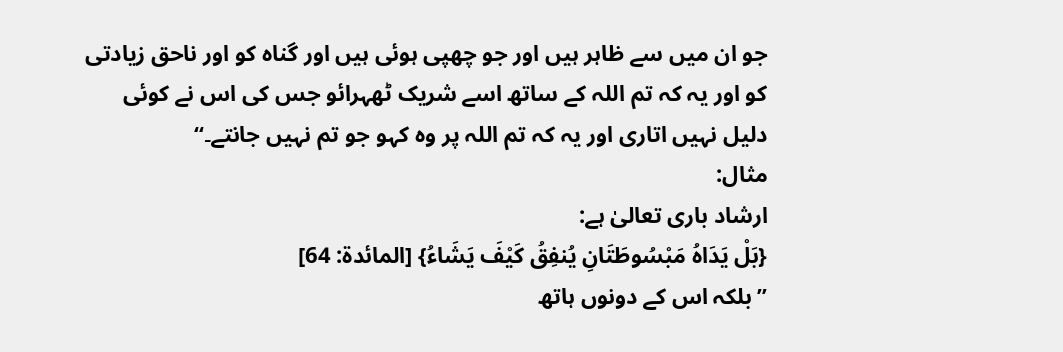جو ان میں سے ظاہر ہیں اور جو چھپی ہوئی ہیں اور گناہ کو اور ناحق زیادتی کو اور یہ کہ تم اللہ کے ساتھ اسے شریک ٹھہرائو جس کی اس نے کوئی دلیل نہیں اتاری اور یہ کہ تم اللہ پر وہ کہو جو تم نہیں جانتے۔‘‘
مثال:
ارشاد باری تعالیٰ ہے:
{بَلْ يَدَاهُ مَبْسُوطَتَانِ يُنفِقُ كَيْفَ يَشَاءُ} [المائدة: 64]
’’بلکہ اس کے دونوں ہاتھ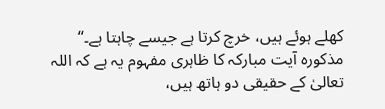کھلے ہوئے ہیں، خرچ کرتا ہے جیسے چاہتا ہے۔‘‘
مذکورہ آیت مبارکہ کا ظاہری مفہوم یہ ہے کہ اللہ تعالیٰ کے حقیقی دو ہاتھ ہیں،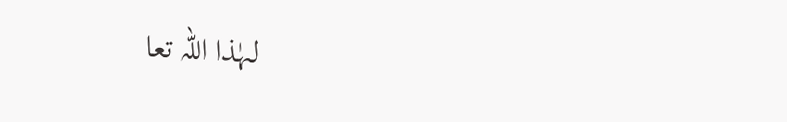لہٰذا اللہ تعا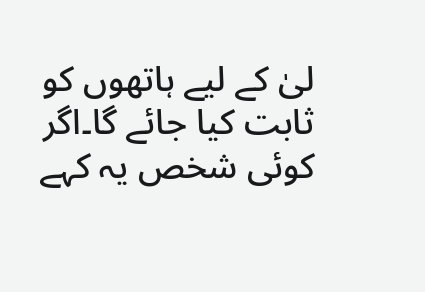لیٰ کے لیے ہاتھوں کو ثابت کیا جائے گا۔اگر کوئی شخص یہ کہے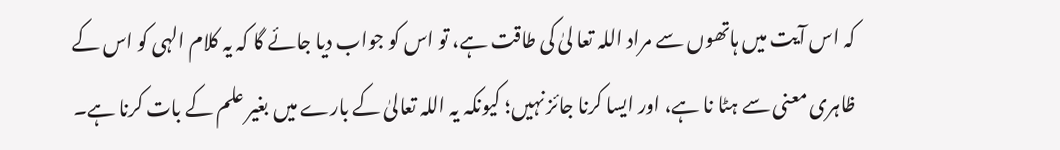کہ اس آیت میں ہاتھوں سے مراد اللہ تعا لیٰ کی طاقت ہے، تو اس کو جواب دیا جائے گا کہ یہ کلام الہی کو اس کے ظاہری معنی سے ہٹا نا ہے، اور ایسا کرنا جائز نہیں؛ کیونکہ یہ اللہ تعالیٰ کے بارے میں بغیر علم کے بات کرنا ہے۔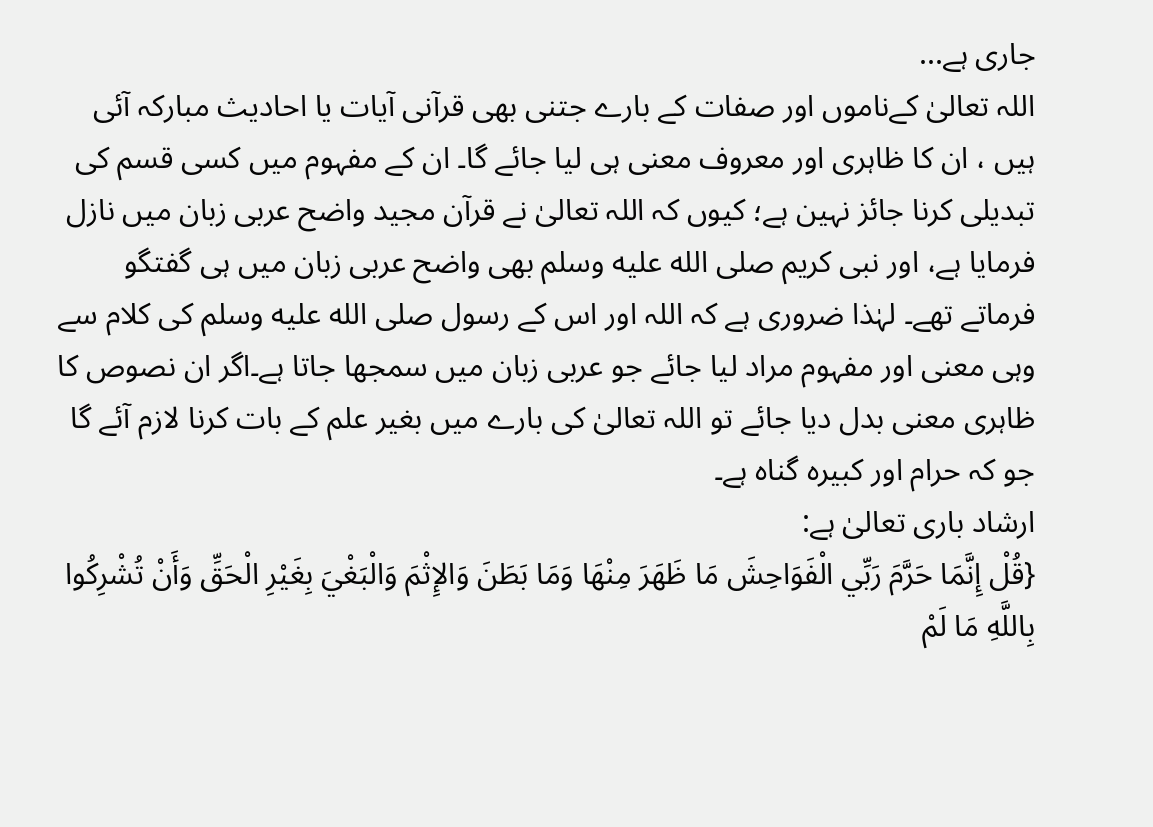جاری ہے...
اللہ تعالیٰ کےناموں اور صفات کے بارے جتنی بھی قرآنی آیات یا احادیث مبارکہ آئی ہیں ، ان کا ظاہری اور معروف معنی ہی لیا جائے گا۔ ان کے مفہوم میں کسی قسم کی تبدیلی کرنا جائز نہین ہے؛ كيوں کہ اللہ تعالیٰ نے قرآن مجید واضح عربی زبان میں نازل فرمایا ہے، اور نبی کریم صلى الله عليه وسلم بھی واضح عربی زبان میں ہی گفتگو فرماتے تھے۔ لہٰذا ضروری ہے کہ اللہ اور اس کے رسول صلى الله عليه وسلم کی کلام سے وہی معنی اور مفہوم مراد لیا جائے جو عربی زبان میں سمجھا جاتا ہے۔اگر ان نصوص کا ظاہری معنی بدل دیا جائے تو اللہ تعالیٰ کی بارے میں بغیر علم کے بات کرنا لازم آئے گا جو کہ حرام اور کبیرہ گناہ ہے۔
ارشاد باری تعالیٰ ہے:
{قُلْ إِنَّمَا حَرَّمَ رَبِّي الْفَوَاحِشَ مَا ظَهَرَ مِنْهَا وَمَا بَطَنَ وَالإِثْمَ وَالْبَغْيَ بِغَيْرِ الْحَقِّ وَأَنْ تُشْرِكُوا بِاللَّهِ مَا لَمْ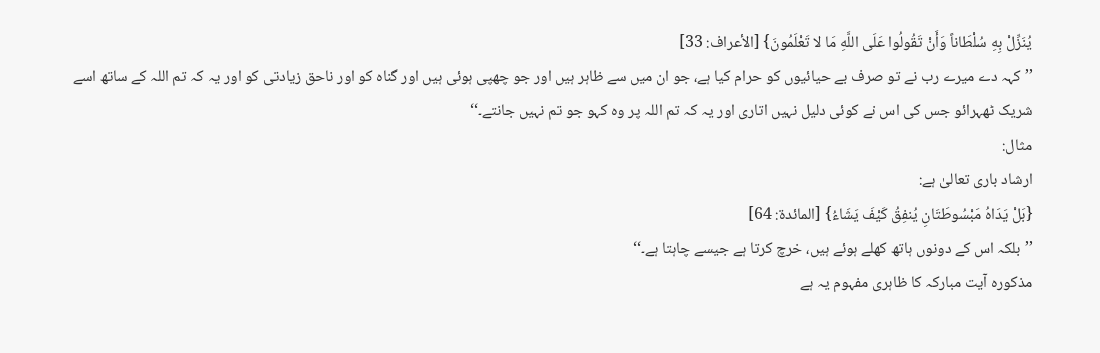يُنَزِّلْ بِهِ سُلْطَاناً وَأَنْ تَقُولُوا عَلَى اللَّهِ مَا لا تَعْلَمُونَ} [الأعراف: 33]
’’ کہہ دے میرے رب نے تو صرف بے حیائیوں کو حرام کیا ہے، جو ان میں سے ظاہر ہیں اور جو چھپی ہوئی ہیں اور گناہ کو اور ناحق زیادتی کو اور یہ کہ تم اللہ کے ساتھ اسے شریک ٹھہرائو جس کی اس نے کوئی دلیل نہیں اتاری اور یہ کہ تم اللہ پر وہ کہو جو تم نہیں جانتے۔‘‘
مثال:
ارشاد باری تعالیٰ ہے:
{بَلْ يَدَاهُ مَبْسُوطَتَانِ يُنفِقُ كَيْفَ يَشَاءُ} [المائدة: 64]
’’بلکہ اس کے دونوں ہاتھ کھلے ہوئے ہیں، خرچ کرتا ہے جیسے چاہتا ہے۔‘‘
مذکورہ آیت مبارکہ کا ظاہری مفہوم یہ ہے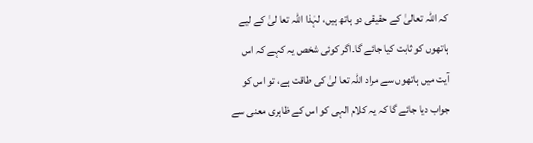کہ اللہ تعالیٰ کے حقیقی دو ہاتھ ہیں، لہٰذا اللہ تعا لیٰ کے لیے ہاتھوں کو ثابت کیا جائے گا۔اگر کوئی شخص یہ کہے کہ اس آیت میں ہاتھوں سے مراد اللہ تعا لیٰ کی طاقت ہے، تو اس کو جواب دیا جائے گا کہ یہ کلام الہی کو اس کے ظاہری معنی سے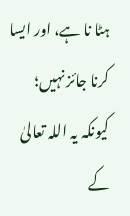ہٹا نا ہے، اور ایسا کرنا جائز نہیں؛ کیونکہ یہ اللہ تعالیٰ کے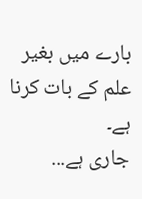بارے میں بغیر علم کے بات کرنا ہے۔
جاری ہے...